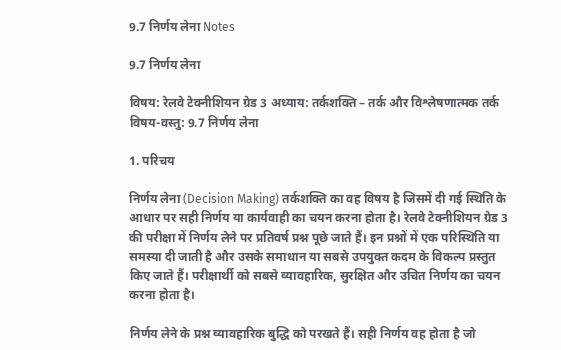9.7 निर्णय लेना Notes

9.7 निर्णय लेना

विषय: रेलवे टेक्नीशियन ग्रेड 3 अध्याय: तर्कशक्ति – तर्क और विश्लेषणात्मक तर्क विषय-वस्तु: 9.7 निर्णय लेना

1. परिचय

निर्णय लेना (Decision Making) तर्कशक्ति का वह विषय है जिसमें दी गई स्थिति के आधार पर सही निर्णय या कार्यवाही का चयन करना होता है। रेलवे टेक्नीशियन ग्रेड 3 की परीक्षा में निर्णय लेने पर प्रतिवर्ष प्रश्न पूछे जाते हैं। इन प्रश्नों में एक परिस्थिति या समस्या दी जाती है और उसके समाधान या सबसे उपयुक्त कदम के विकल्प प्रस्तुत किए जाते हैं। परीक्षार्थी को सबसे व्यावहारिक, सुरक्षित और उचित निर्णय का चयन करना होता है।

निर्णय लेने के प्रश्न व्यावहारिक बुद्धि को परखते हैं। सही निर्णय वह होता है जो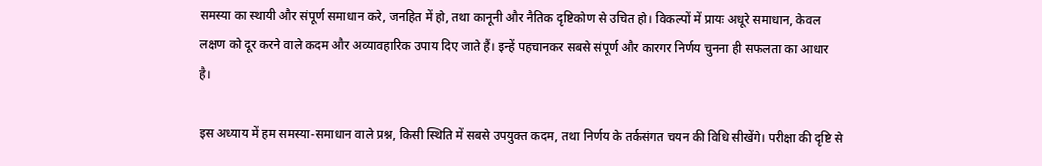समस्या का स्थायी और संपूर्ण समाधान करे, जनहित में हो, तथा कानूनी और नैतिक दृष्टिकोण से उचित हो। विकल्पों में प्रायः अधूरे समाधान, केवल लक्षण को दूर करने वाले कदम और अव्यावहारिक उपाय दिए जाते हैं। इन्हें पहचानकर सबसे संपूर्ण और कारगर निर्णय चुनना ही सफलता का आधार है।

इस अध्याय में हम समस्या-समाधान वाले प्रश्न, किसी स्थिति में सबसे उपयुक्त कदम, तथा निर्णय के तर्कसंगत चयन की विधि सीखेंगे। परीक्षा की दृष्टि से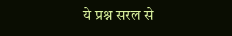ये प्रश्न सरल से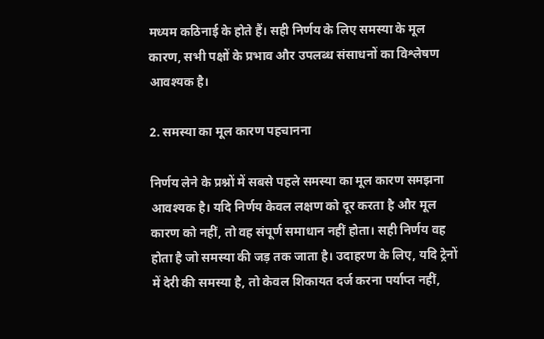मध्यम कठिनाई के होते हैं। सही निर्णय के लिए समस्या के मूल कारण, सभी पक्षों के प्रभाव और उपलब्ध संसाधनों का विश्लेषण आवश्यक है।

2. समस्या का मूल कारण पहचानना

निर्णय लेने के प्रश्नों में सबसे पहले समस्या का मूल कारण समझना आवश्यक है। यदि निर्णय केवल लक्षण को दूर करता है और मूल कारण को नहीं, तो वह संपूर्ण समाधान नहीं होता। सही निर्णय वह होता है जो समस्या की जड़ तक जाता है। उदाहरण के लिए, यदि ट्रेनों में देरी की समस्या है, तो केवल शिकायत दर्ज करना पर्याप्त नहीं,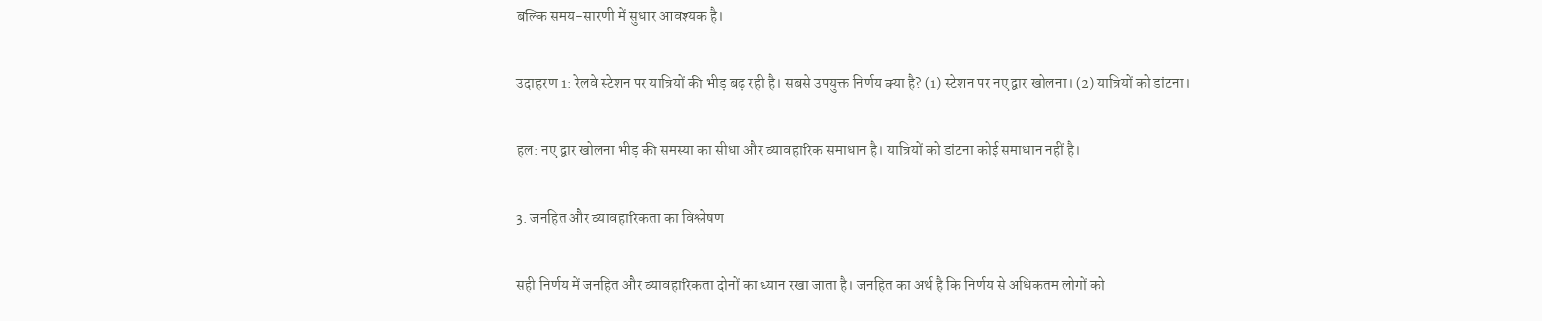बल्कि समय-सारणी में सुधार आवश्यक है।

उदाहरण 1: रेलवे स्टेशन पर यात्रियों की भीड़ बढ़ रही है। सबसे उपयुक्त निर्णय क्या है? (1) स्टेशन पर नए द्वार खोलना। (2) यात्रियों को डांटना।

हल: नए द्वार खोलना भीड़ की समस्या का सीधा और व्यावहारिक समाधान है। यात्रियों को डांटना कोई समाधान नहीं है।

3. जनहित और व्यावहारिकता का विश्लेषण

सही निर्णय में जनहित और व्यावहारिकता दोनों का ध्यान रखा जाता है। जनहित का अर्थ है कि निर्णय से अधिकतम लोगों को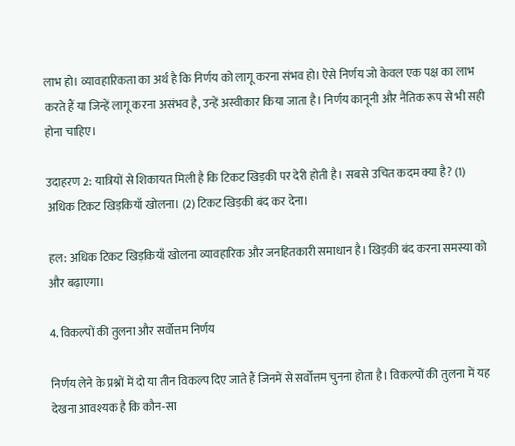लाभ हो। व्यावहारिकता का अर्थ है कि निर्णय को लागू करना संभव हो। ऐसे निर्णय जो केवल एक पक्ष का लाभ करते हैं या जिन्हें लागू करना असंभव है, उन्हें अस्वीकार किया जाता है। निर्णय कानूनी और नैतिक रूप से भी सही होना चाहिए।

उदाहरण 2: यात्रियों से शिकायत मिली है कि टिकट खिड़की पर देरी होती है। सबसे उचित कदम क्या है? (1) अधिक टिकट खिड़कियाँ खोलना। (2) टिकट खिड़की बंद कर देना।

हल: अधिक टिकट खिड़कियाँ खोलना व्यावहारिक और जनहितकारी समाधान है। खिड़की बंद करना समस्या को और बढ़ाएगा।

4. विकल्पों की तुलना और सर्वोत्तम निर्णय

निर्णय लेने के प्रश्नों में दो या तीन विकल्प दिए जाते हैं जिनमें से सर्वोत्तम चुनना होता है। विकल्पों की तुलना में यह देखना आवश्यक है कि कौन-सा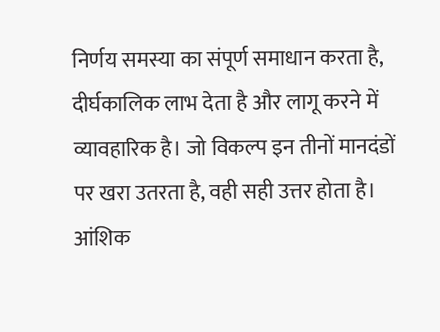निर्णय समस्या का संपूर्ण समाधान करता है, दीर्घकालिक लाभ देता है और लागू करने में व्यावहारिक है। जो विकल्प इन तीनों मानदंडों पर खरा उतरता है, वही सही उत्तर होता है। आंशिक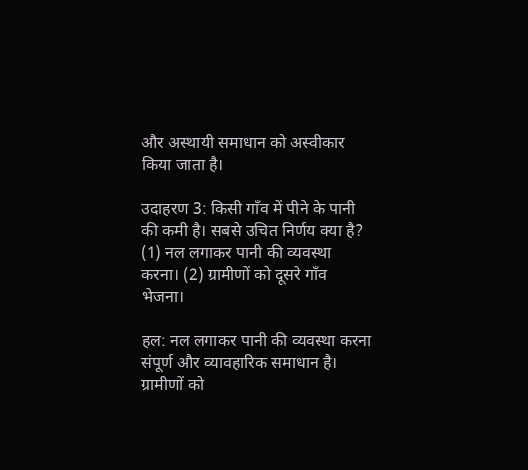और अस्थायी समाधान को अस्वीकार किया जाता है।

उदाहरण 3: किसी गाँव में पीने के पानी की कमी है। सबसे उचित निर्णय क्या है? (1) नल लगाकर पानी की व्यवस्था करना। (2) ग्रामीणों को दूसरे गाँव भेजना।

हल: नल लगाकर पानी की व्यवस्था करना संपूर्ण और व्यावहारिक समाधान है। ग्रामीणों को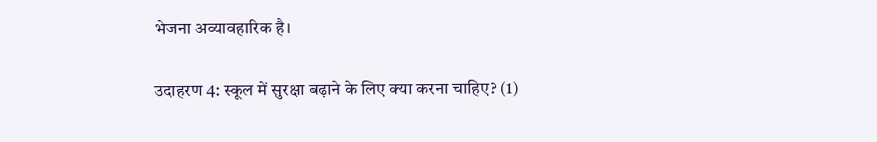भेजना अव्यावहारिक है।

उदाहरण 4: स्कूल में सुरक्षा बढ़ाने के लिए क्या करना चाहिए? (1)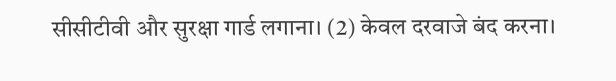सीसीटीवी और सुरक्षा गार्ड लगाना। (2) केवल दरवाजे बंद करना।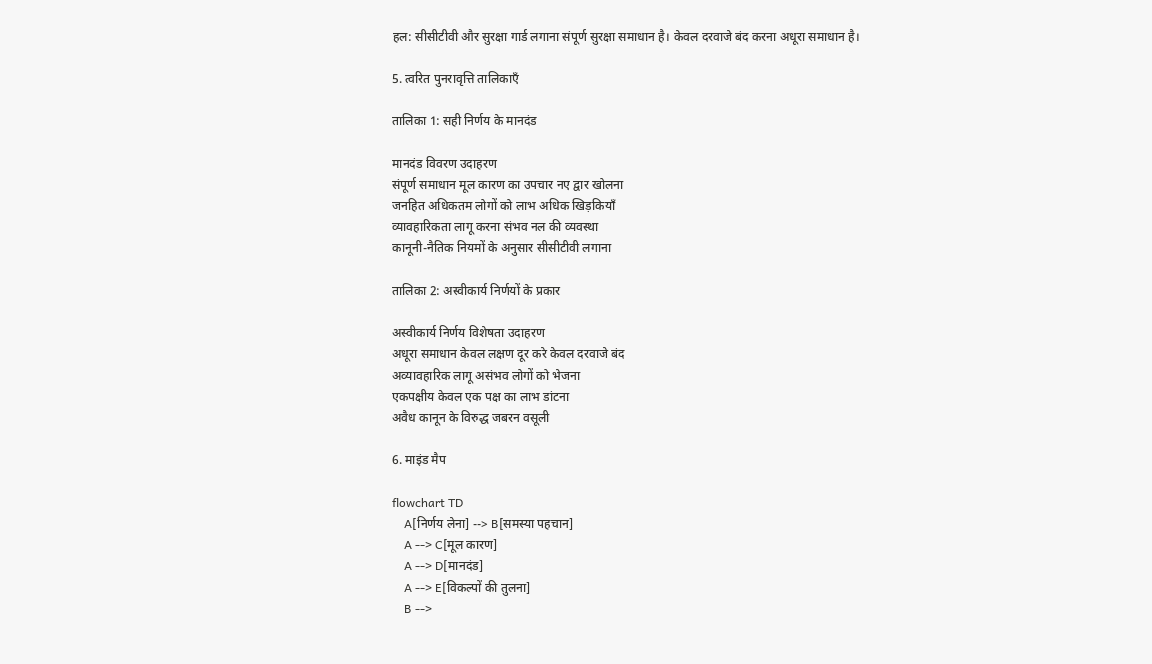हल: सीसीटीवी और सुरक्षा गार्ड लगाना संपूर्ण सुरक्षा समाधान है। केवल दरवाजे बंद करना अधूरा समाधान है।

5. त्वरित पुनरावृत्ति तालिकाएँ

तालिका 1: सही निर्णय के मानदंड

मानदंड विवरण उदाहरण
संपूर्ण समाधान मूल कारण का उपचार नए द्वार खोलना
जनहित अधिकतम लोगों को लाभ अधिक खिड़कियाँ
व्यावहारिकता लागू करना संभव नल की व्यवस्था
कानूनी-नैतिक नियमों के अनुसार सीसीटीवी लगाना

तालिका 2: अस्वीकार्य निर्णयों के प्रकार

अस्वीकार्य निर्णय विशेषता उदाहरण
अधूरा समाधान केवल लक्षण दूर करे केवल दरवाजे बंद
अव्यावहारिक लागू असंभव लोगों को भेजना
एकपक्षीय केवल एक पक्ष का लाभ डांटना
अवैध कानून के विरुद्ध जबरन वसूली

6. माइंड मैप

flowchart TD
    A[निर्णय लेना] --> B[समस्या पहचान]
    A --> C[मूल कारण]
    A --> D[मानदंड]
    A --> E[विकल्पों की तुलना]
    B -->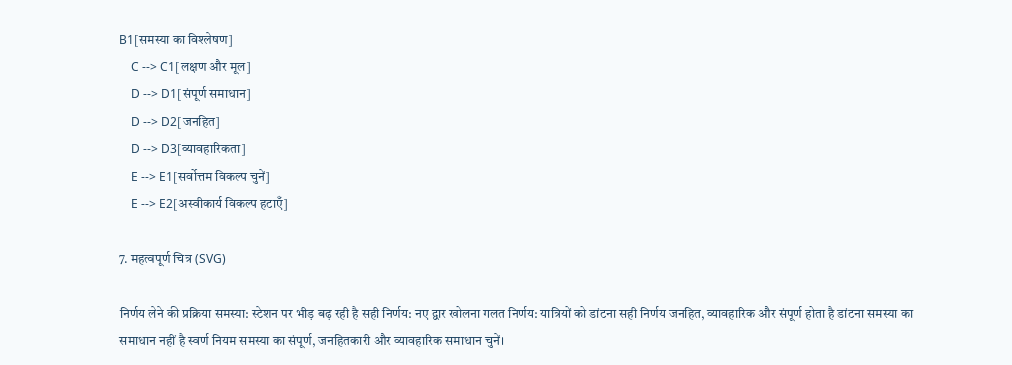B1[समस्या का विश्लेषण]
    C --> C1[लक्षण और मूल]
    D --> D1[संपूर्ण समाधान]
    D --> D2[जनहित]
    D --> D3[व्यावहारिकता]
    E --> E1[सर्वोत्तम विकल्प चुनें]
    E --> E2[अस्वीकार्य विकल्प हटाएँ]

7. महत्वपूर्ण चित्र (SVG)

निर्णय लेने की प्रक्रिया समस्या: स्टेशन पर भीड़ बढ़ रही है सही निर्णय: नए द्वार खोलना गलत निर्णय: यात्रियों को डांटना सही निर्णय जनहित, व्यावहारिक और संपूर्ण होता है डांटना समस्या का समाधान नहीं है स्वर्ण नियम समस्या का संपूर्ण, जनहितकारी और व्यावहारिक समाधान चुनें।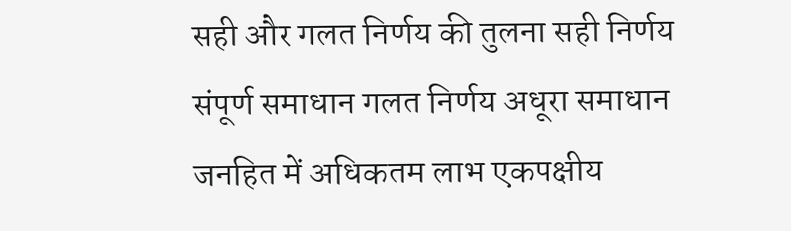सही और गलत निर्णय की तुलना सही निर्णय संपूर्ण समाधान गलत निर्णय अधूरा समाधान जनहित में अधिकतम लाभ एकपक्षीय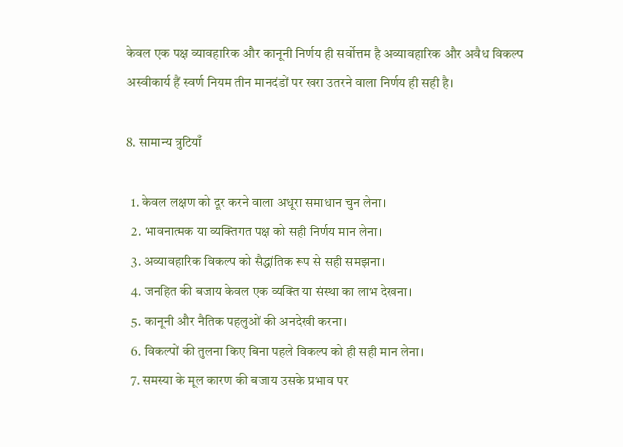केवल एक पक्ष व्यावहारिक और कानूनी निर्णय ही सर्वोत्तम है अव्यावहारिक और अवैध विकल्प अस्वीकार्य हैं स्वर्ण नियम तीन मानदंडों पर खरा उतरने वाला निर्णय ही सही है।

8. सामान्य त्रुटियाँ

  1. केवल लक्षण को दूर करने वाला अधूरा समाधान चुन लेना।
  2. भावनात्मक या व्यक्तिगत पक्ष को सही निर्णय मान लेना।
  3. अव्यावहारिक विकल्प को सैद्धांतिक रूप से सही समझना।
  4. जनहित की बजाय केवल एक व्यक्ति या संस्था का लाभ देखना।
  5. कानूनी और नैतिक पहलुओं की अनदेखी करना।
  6. विकल्पों की तुलना किए बिना पहले विकल्प को ही सही मान लेना।
  7. समस्या के मूल कारण की बजाय उसके प्रभाव पर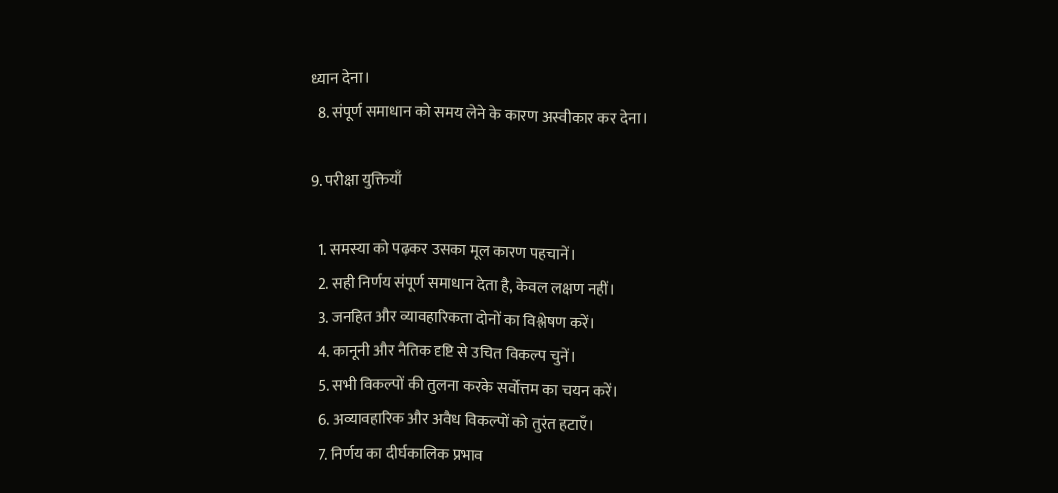ध्यान देना।
  8. संपूर्ण समाधान को समय लेने के कारण अस्वीकार कर देना।

9. परीक्षा युक्तियाँ

  1. समस्या को पढ़कर उसका मूल कारण पहचानें।
  2. सही निर्णय संपूर्ण समाधान देता है, केवल लक्षण नहीं।
  3. जनहित और व्यावहारिकता दोनों का विश्लेषण करें।
  4. कानूनी और नैतिक दृष्टि से उचित विकल्प चुनें।
  5. सभी विकल्पों की तुलना करके सर्वोत्तम का चयन करें।
  6. अव्यावहारिक और अवैध विकल्पों को तुरंत हटाएँ।
  7. निर्णय का दीर्घकालिक प्रभाव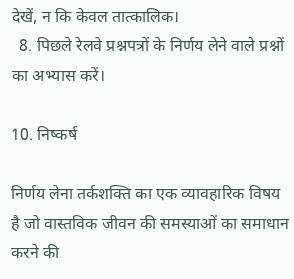देखें, न कि केवल तात्कालिक।
  8. पिछले रेलवे प्रश्नपत्रों के निर्णय लेने वाले प्रश्नों का अभ्यास करें।

10. निष्कर्ष

निर्णय लेना तर्कशक्ति का एक व्यावहारिक विषय है जो वास्तविक जीवन की समस्याओं का समाधान करने की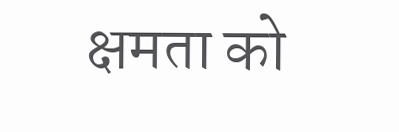क्षमता को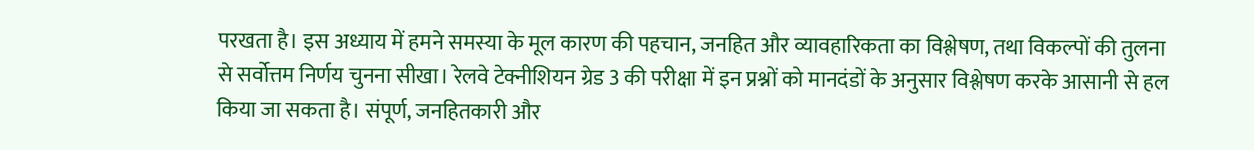परखता है। इस अध्याय में हमने समस्या के मूल कारण की पहचान, जनहित और व्यावहारिकता का विश्लेषण, तथा विकल्पों की तुलना से सर्वोत्तम निर्णय चुनना सीखा। रेलवे टेक्नीशियन ग्रेड 3 की परीक्षा में इन प्रश्नों को मानदंडों के अनुसार विश्लेषण करके आसानी से हल किया जा सकता है। संपूर्ण, जनहितकारी और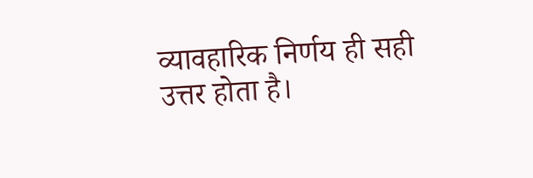व्यावहारिक निर्णय ही सही उत्तर होता है।